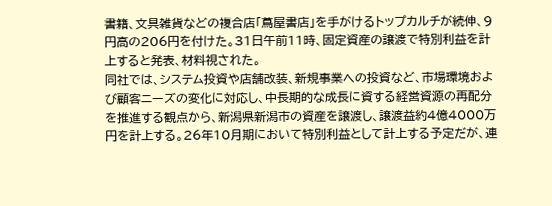書籍、文具雑貨などの複合店「蔦屋書店」を手がけるトップカルチが続伸、9円高の206円を付けた。31日午前11時、固定資産の譲渡で特別利益を計上すると発表、材料視された。
同社では、システム投資や店舗改装、新規事業への投資など、市場環境および顧客ニーズの変化に対応し、中長期的な成長に資する経営資源の再配分を推進する観点から、新潟県新潟市の資産を譲渡し、譲渡益約4億4000万円を計上する。26年10月期において特別利益として計上する予定だが、連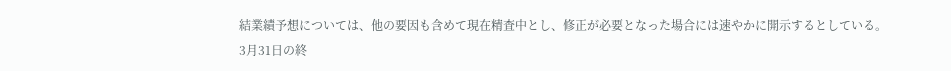結業績予想については、他の要因も含めて現在精査中とし、修正が必要となった場合には速やかに開示するとしている。
3月31日の終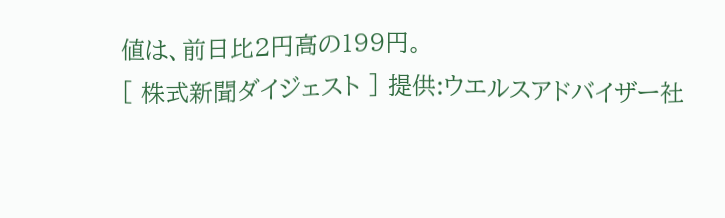値は、前日比2円高の199円。
[ 株式新聞ダイジェスト ] 提供:ウエルスアドバイザー社